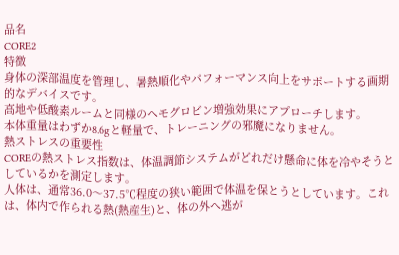品名
CORE2
特徴
身体の深部温度を管理し、暑熱順化やパフォーマンス向上をサポートする画期的なデバイスです。
高地や低酸素ルームと同様のヘモグロビン増強効果にアプローチします。
本体重量はわずか8.6gと軽量で、トレーニングの邪魔になりません。
熱ストレスの重要性
COREの熱ストレス指数は、体温調節システムがどれだけ懸命に体を冷やそうとしているかを測定します。
人体は、通常36.0〜37.5℃程度の狭い範囲で体温を保とうとしています。これは、体内で作られる熱(熱産生)と、体の外へ逃が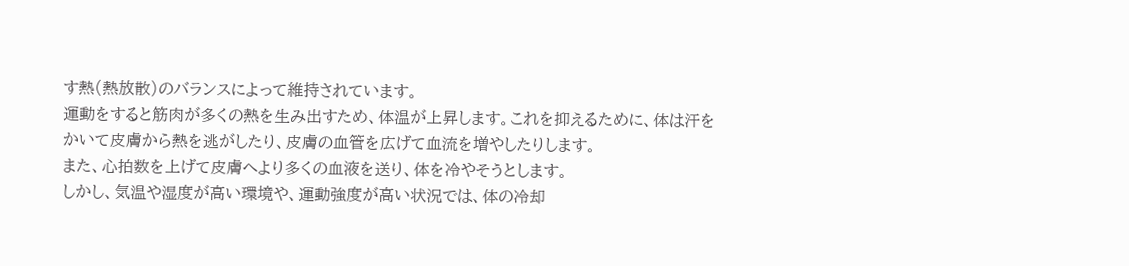す熱(熱放散)のバランスによって維持されています。
運動をすると筋肉が多くの熱を生み出すため、体温が上昇します。これを抑えるために、体は汗をかいて皮膚から熱を逃がしたり、皮膚の血管を広げて血流を増やしたりします。
また、心拍数を上げて皮膚へより多くの血液を送り、体を冷やそうとします。
しかし、気温や湿度が高い環境や、運動強度が高い状況では、体の冷却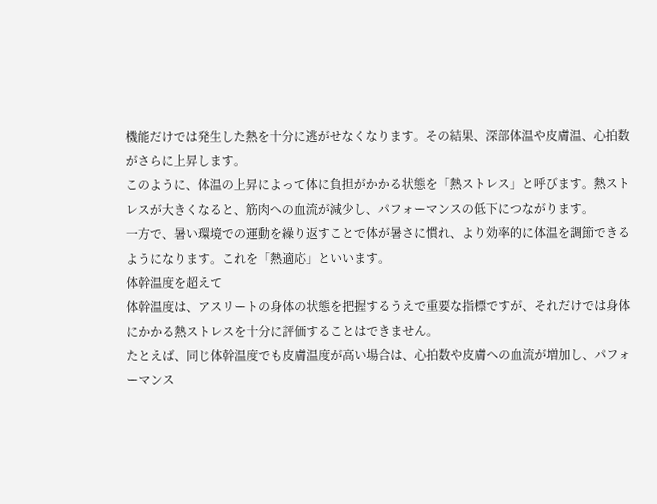機能だけでは発生した熱を十分に逃がせなくなります。その結果、深部体温や皮膚温、心拍数がさらに上昇します。
このように、体温の上昇によって体に負担がかかる状態を「熱ストレス」と呼びます。熱ストレスが大きくなると、筋肉への血流が減少し、パフォーマンスの低下につながります。
一方で、暑い環境での運動を繰り返すことで体が暑さに慣れ、より効率的に体温を調節できるようになります。これを「熱適応」といいます。
体幹温度を超えて
体幹温度は、アスリートの身体の状態を把握するうえで重要な指標ですが、それだけでは身体にかかる熱ストレスを十分に評価することはできません。
たとえば、同じ体幹温度でも皮膚温度が高い場合は、心拍数や皮膚への血流が増加し、パフォーマンス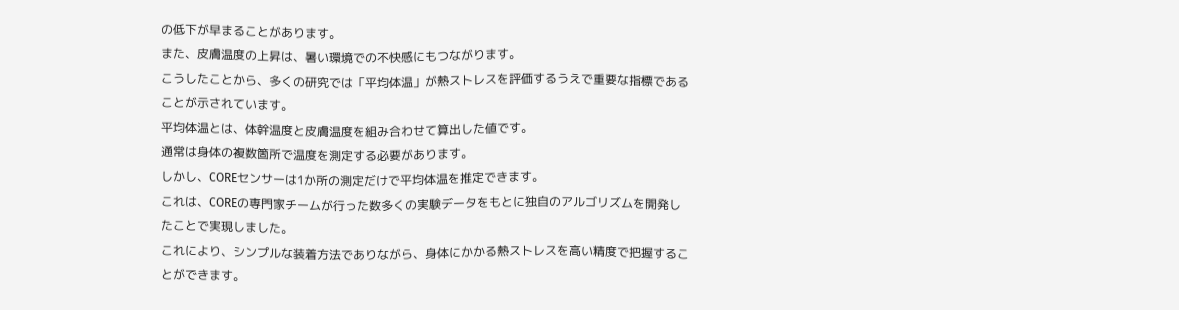の低下が早まることがあります。
また、皮膚温度の上昇は、暑い環境での不快感にもつながります。
こうしたことから、多くの研究では「平均体温」が熱ストレスを評価するうえで重要な指標であることが示されています。
平均体温とは、体幹温度と皮膚温度を組み合わせて算出した値です。
通常は身体の複数箇所で温度を測定する必要があります。
しかし、COREセンサーは1か所の測定だけで平均体温を推定できます。
これは、COREの専門家チームが行った数多くの実験データをもとに独自のアルゴリズムを開発したことで実現しました。
これにより、シンプルな装着方法でありながら、身体にかかる熱ストレスを高い精度で把握することができます。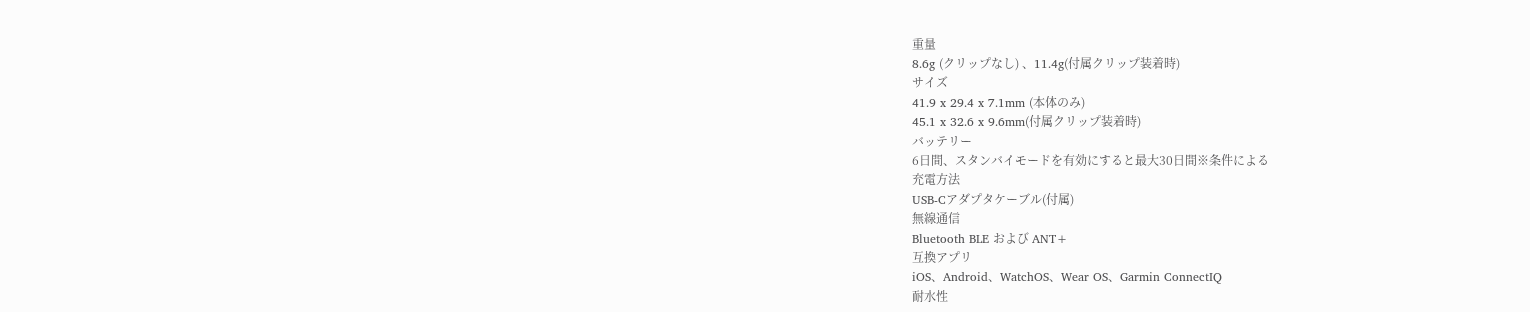重量
8.6g (クリップなし) 、11.4g(付属クリップ装着時)
サイズ
41.9 x 29.4 x 7.1mm (本体のみ)
45.1 x 32.6 x 9.6mm(付属クリップ装着時)
バッテリー
6日間、スタンバイモードを有効にすると最大30日間※条件による
充電方法
USB-Cアダプタケーブル(付属)
無線通信
Bluetooth BLE および ANT+
互換アプリ
iOS、Android、WatchOS、Wear OS、Garmin ConnectIQ
耐水性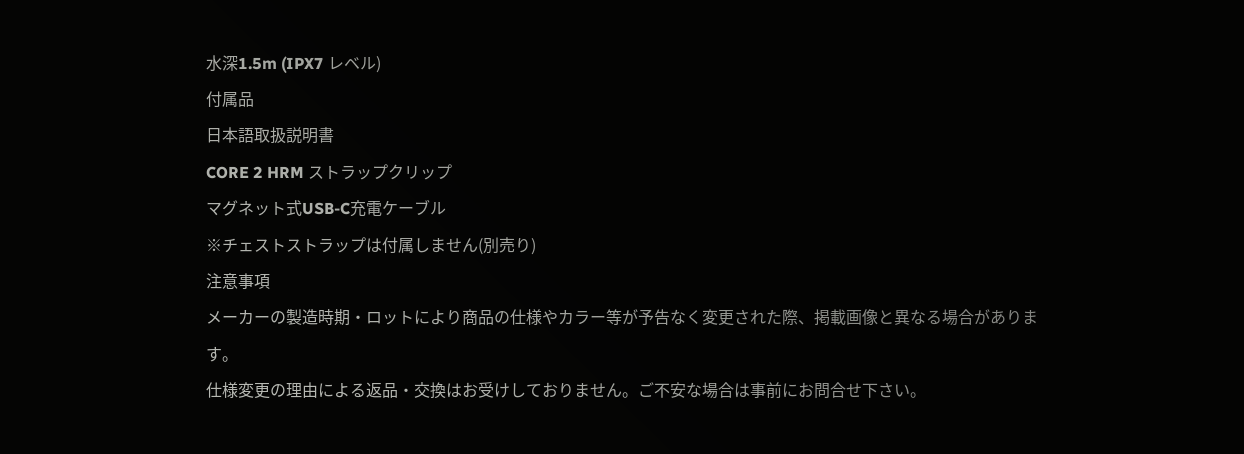水深1.5m (IPX7 レベル)
付属品
日本語取扱説明書
CORE 2 HRM ストラップクリップ
マグネット式USB-C充電ケーブル
※チェストストラップは付属しません(別売り)
注意事項
メーカーの製造時期・ロットにより商品の仕様やカラー等が予告なく変更された際、掲載画像と異なる場合があります。
仕様変更の理由による返品・交換はお受けしておりません。ご不安な場合は事前にお問合せ下さい。